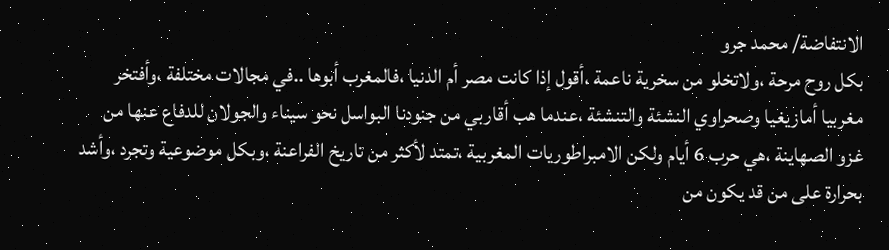الانتفاضة/ محمد جرو
بكل روح مرحة ،ولاتخلو من سخرية ناعمة ،أقول إذا كانت مصر أم الدنيا ،فالمغرب أبوها ..في مجالات مختلفة ،وأفتخر مغربيا أمازيغيا وصحراوي النشئة والتنشئة ،عندما هب أقاربي من جنودنا البواسل نحو سيناء والجولان للدفاع عنها من غزو الصهاينة ،هي حرب 6 أيام ولكن الامبراطوريات المغربية ،تمتد لأكثر من تاريخ الفراعنة ،وبكل موضوعية وتجرد ،وأشد بحرارة على من قد يكون من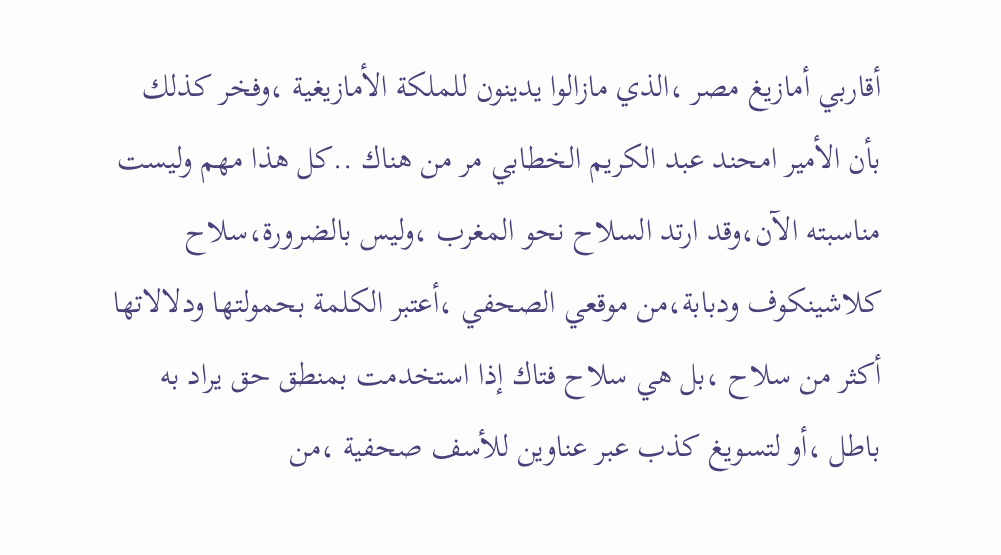أقاربي أمازيغ مصر ،الذي مازالوا يدينون للملكة الأمازيغية ،وفخر كذلك بأن الأمير امحند عبد الكريم الخطابي مر من هناك ..كل هذا مهم وليست مناسبته الآن،وقد ارتد السلاح نحو المغرب ،وليس بالضرورة،سلاح كلاشينكوف ودبابة،من موقعي الصحفي ،أعتبر الكلمة بحمولتها ودلالاتها أكثر من سلاح ،بل هي سلاح فتاك إذا استخدمت بمنطق حق يراد به باطل ،أو لتسويغ كذب عبر عناوين للأسف صحفية ،من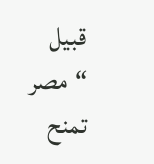قبيل “مصر تمنح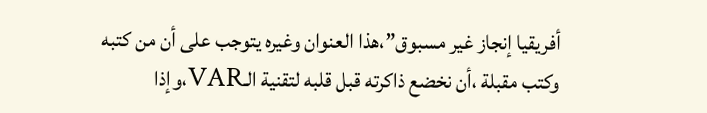أفريقيا إنجاز غير مسبوق”،هذا العنوان وغيره يتوجب على أن من كتبه وكتب مقبلة ،أن نخضع ذاكرته قبل قلبه لتقنية الـVAR،وإذا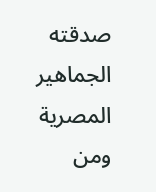صدقته الجماهير المصرية ومن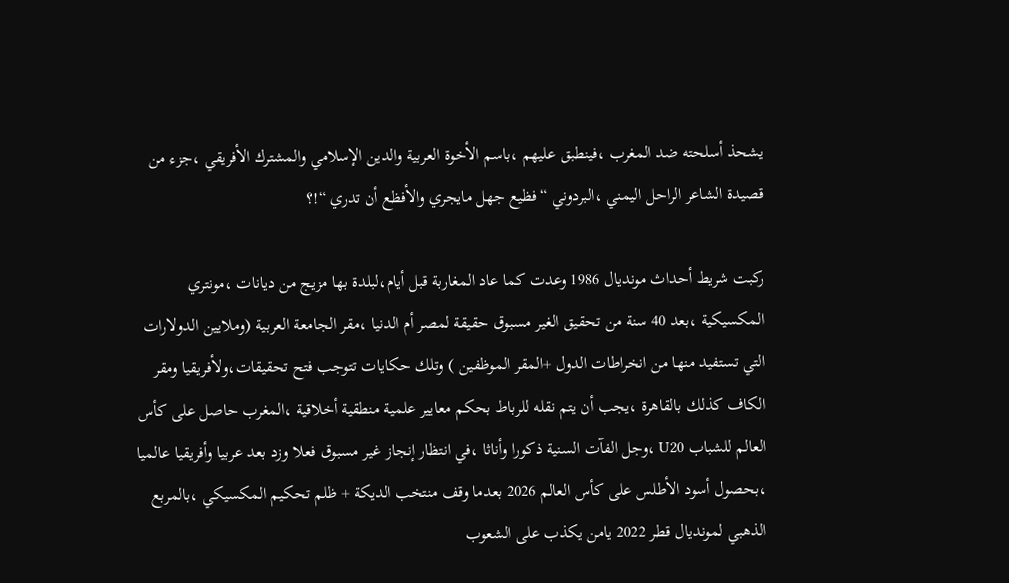يشحذ أسلحته ضد المغرب ،فينطبق عليهم ،باسم الأخوة العربية والدين الإسلامي والمشترك الأفريقي ،جزء من قصيدة الشاعر الراحل اليمني ،البردوني “فظيع جهل مايجري والأفظع أن تدري “!؟

ركبت شريط أحداث مونديال 1986 وعدت كما عاد المغاربة قبل أيام،لبلدة بها مزيج من ديانات ،مونتري المكسيكية ،بعد 40 سنة من تحقيق الغير مسبوق حقيقة لمصر أم الدنيا ،مقر الجامعة العربية (وملايين الدولارات التي تستفيد منها من انخراطات الدول +المقر الموظفين ) وتلك حكايات تتوجب فتح تحقيقات،ولأفريقيا ومقر الكاف كذلك بالقاهرة ،يجب أن يتم نقله للرباط بحكم معايير علمية منطقية أخلاقية ،المغرب حاصل على كأس العالم للشباب U20 ،وجل الفآت السنية ذكورا وأناثا ،في انتظار إنجاز غير مسبوق فعلا وزد بعد عربيا وأفريقيا عالميا ،بحصول أسود الأطلس على كأس العالم 2026 بعدما وقف منتخب الديكة + ظلم تحكيم المكسيكي ،بالمربع الذهبي لمونديال قطر 2022 يامن يكذب على الشعوب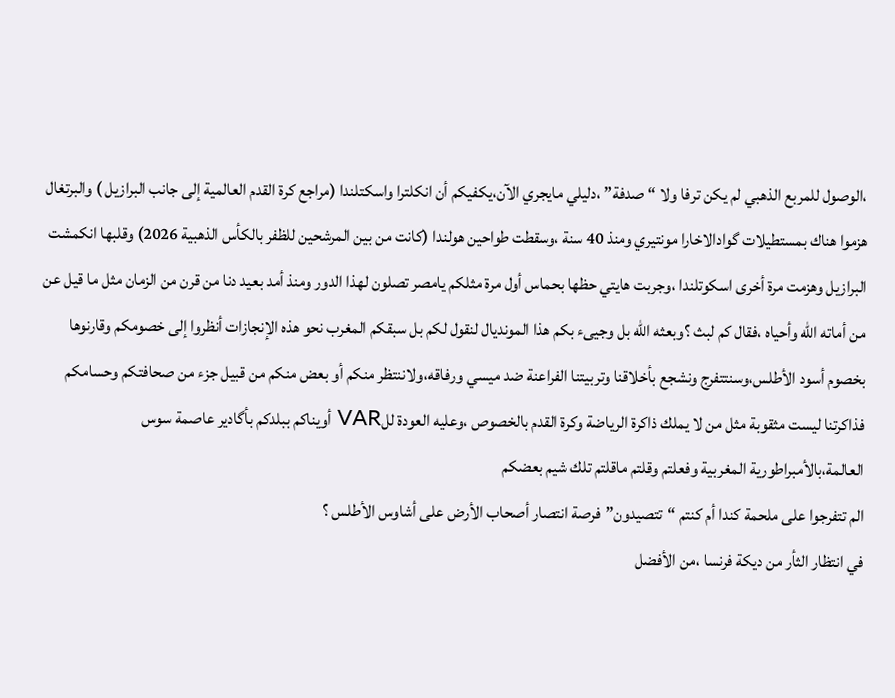،الوصول للمربع الذهبي لم يكن ترفا ولا “صدفة” ،دليلي مايجري الآن،يكفيكم أن انكلترا واسكتلندا (مراجع كرة القدم العالمية إلى جانب البرازيل ) والبرتغال هزموا هناك بمستطيلات گوادالاخارا مونتيري ومنذ 40 سنة ،وسقطت طواحين هولندا (كانت من بين المرشحين للظفر بالكأس الذهبية 2026) وقلبها انكمشت البرازيل وهزمت مرة أخرى اسكوتلندا ،وجربت هايتي حظها بحماس أول مرة مثلكم يامصر تصلون لهذا الدور ومنذ أمد بعيد دنا من قرن من الزمان مثل ما قيل عن من أماته الله وأحياه ،فقال كم لبث ؟وبعثه الله بل وجيىء بكم هذا المونديال لنقول لكم بل سبقكم المغرب نحو هذه الإنجازات أنظروا إلى خصومكم وقارنوها بخصوم أسود الأطلس،وسنتتفرج ونشجع بأخلاقنا وتربيتنا الفراعنة ضد ميسي ورفاقه،ولاننتظر منكم أو بعض منكم من قبيل جزء من صحافتكم وحسامكم فذاكرتنا ليست مثقوبة مثل من لا يملك ذاكرة الرياضة وكرة القدم بالخصوص ،وعليه العودة للVAR أويناكم ببلدكم بأگادير عاصمة سوس العالمة،بالأمبراطورية المغربية وفعلتم وقلتم ماقلتم تلك شيم بعضكم
الم تتفرجوا على ملحمة كندا أم كنتم “تتصيدون”فرصة انتصار أصحاب الأرض على أشاوس الأطلس ؟
في انتظار الثأر من ديكة فرنسا ،من الأفضل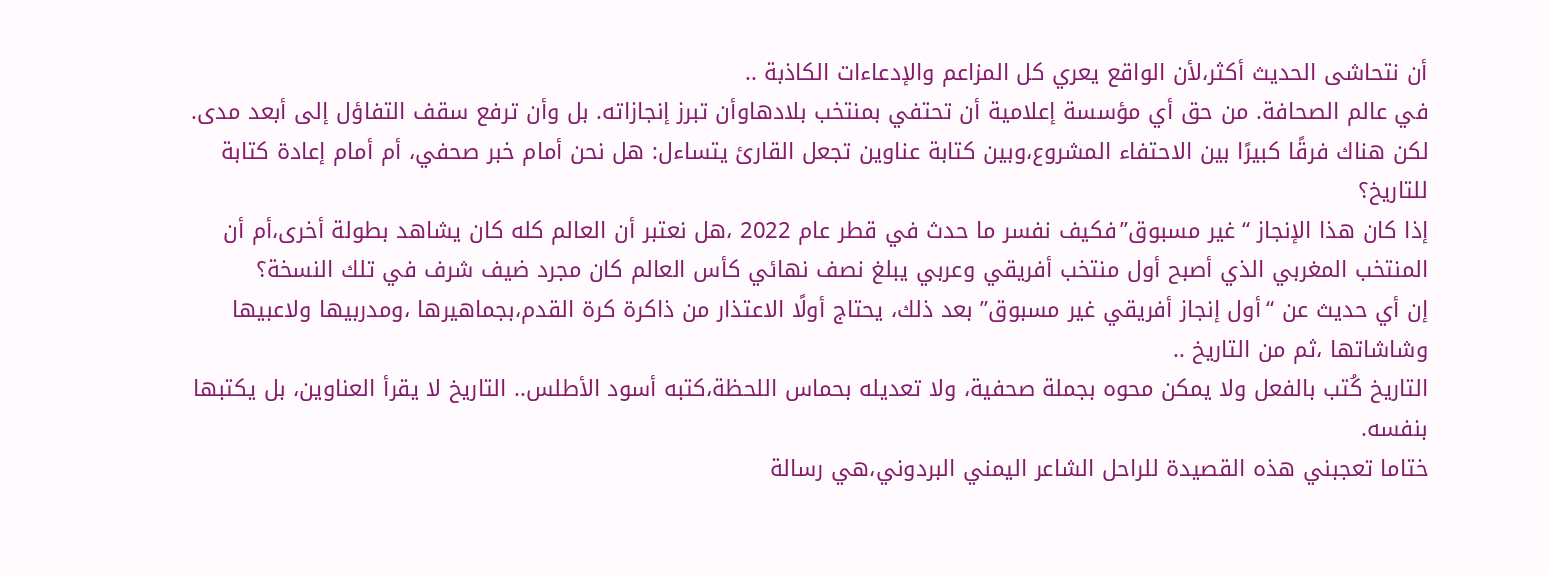أن نتحاشى الحديث أكثر،لأن الواقع يعري كل المزاعم والإدعاءات الكاذبة ..
في عالم الصحافة. من حق أي مؤسسة إعلامية أن تحتفي بمنتخب بلادهاوأن تبرز إنجازاته. بل وأن ترفع سقف التفاؤل إلى أبعد مدى. لكن هناك فرقًا كبيرًا بين الاحتفاء المشروع،وبين كتابة عناوين تجعل القارئ يتساءل: هل نحن أمام خبر صحفي، أم أمام إعادة كتابة للتاريخ؟
إذا كان هذا الإنجاز “غير مسبوق”فكيف نفسر ما حدث في قطر عام 2022 ،هل نعتبر أن العالم كله كان يشاهد بطولة أخرى،أم أن المنتخب المغربي الذي أصبح أول منتخب أفريقي وعربي يبلغ نصف نهائي كأس العالم كان مجرد ضيف شرف في تلك النسخة؟
إن أي حديث عن “أول إنجاز أفريقي غير مسبوق” بعد ذلك، يحتاج أولًا الاعتذار من ذاكرة كرة القدم،بجماهيرها ،ومدربيها ولاعبيها وشاشاتها ،ثم من التاريخ ..
التاريخ كُتب بالفعل ولا يمكن محوه بجملة صحفية، ولا تعديله بحماس اللحظة،كتبه أسود الأطلس.. التاريخ لا يقرأ العناوين، بل يكتبها بنفسه.
ختاما تعجبني هذه القصيدة للراحل الشاعر اليمني البردوني،هي رسالة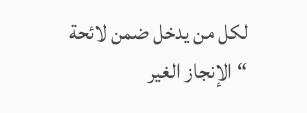لكل من يدخل ضمن لائحة “الإنجاز الغير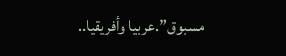مسبوق”.عربيا وأفريقيا..